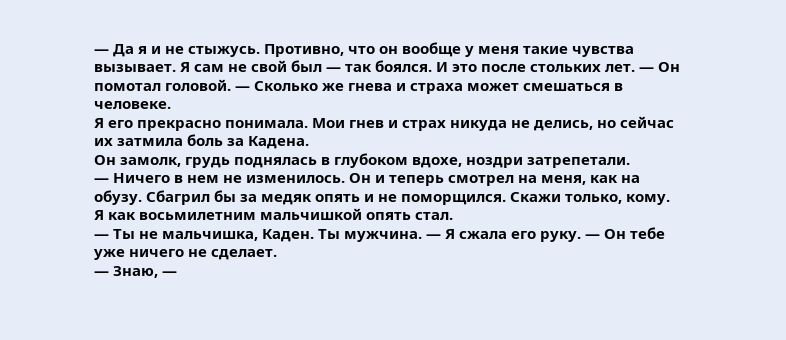— Да я и не стыжусь. Противно, что он вообще у меня такие чувства вызывает. Я сам не свой был — так боялся. И это после стольких лет. — Он помотал головой. — Сколько же гнева и страха может смешаться в человеке.
Я его прекрасно понимала. Мои гнев и страх никуда не делись, но сейчас их затмила боль за Кадена.
Он замолк, грудь поднялась в глубоком вдохе, ноздри затрепетали.
— Ничего в нем не изменилось. Он и теперь смотрел на меня, как на обузу. Сбагрил бы за медяк опять и не поморщился. Скажи только, кому. Я как восьмилетним мальчишкой опять стал.
— Ты не мальчишка, Каден. Ты мужчина. — Я сжала его руку. — Он тебе уже ничего не сделает.
— Знаю, —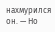нахмурился он. — Но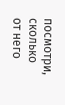посмотри, сколько от него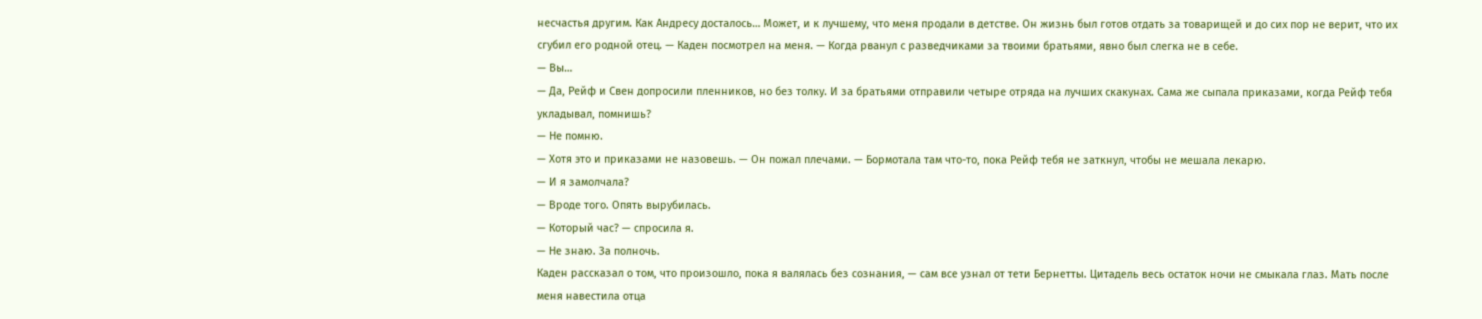несчастья другим. Как Андресу досталось… Может, и к лучшему, что меня продали в детстве. Он жизнь был готов отдать за товарищей и до сих пор не верит, что их сгубил его родной отец. — Каден посмотрел на меня. — Когда рванул с разведчиками за твоими братьями, явно был слегка не в себе.
— Вы…
— Да, Рейф и Свен допросили пленников, но без толку. И за братьями отправили четыре отряда на лучших скакунах. Сама же сыпала приказами, когда Рейф тебя укладывал, помнишь?
— Не помню.
— Хотя это и приказами не назовешь. — Он пожал плечами. — Бормотала там что-то, пока Рейф тебя не заткнул, чтобы не мешала лекарю.
— И я замолчала?
— Вроде того. Опять вырубилась.
— Который час? — спросила я.
— Не знаю. За полночь.
Каден рассказал о том, что произошло, пока я валялась без сознания, — сам все узнал от тети Бернетты. Цитадель весь остаток ночи не смыкала глаз. Мать после меня навестила отца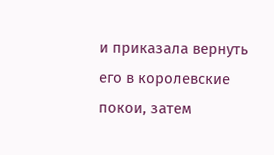и приказала вернуть его в королевские покои, затем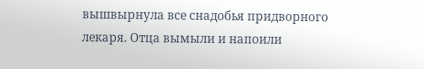вышвырнула все снадобья придворного лекаря. Отца вымыли и напоили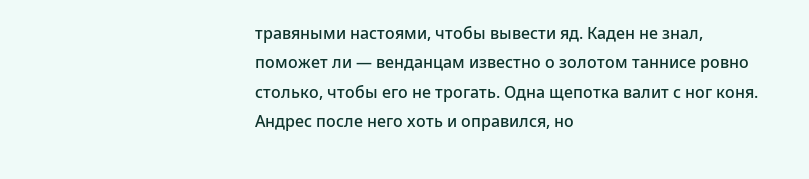травяными настоями, чтобы вывести яд. Каден не знал, поможет ли — венданцам известно о золотом таннисе ровно столько, чтобы его не трогать. Одна щепотка валит с ног коня. Андрес после него хоть и оправился, но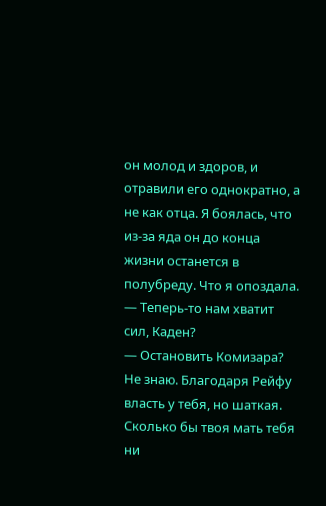он молод и здоров, и отравили его однократно, а не как отца. Я боялась, что из-за яда он до конца жизни останется в полубреду. Что я опоздала.
— Теперь-то нам хватит сил, Каден?
— Остановить Комизара? Не знаю. Благодаря Рейфу власть у тебя, но шаткая. Сколько бы твоя мать тебя ни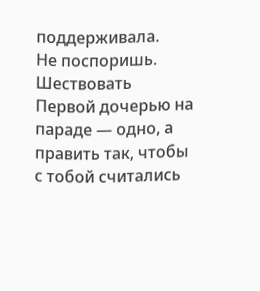поддерживала.
Не поспоришь. Шествовать Первой дочерью на параде — одно, а править так, чтобы с тобой считались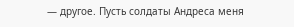— другое. Пусть солдаты Андреса меня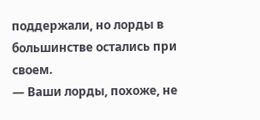поддержали, но лорды в большинстве остались при своем.
— Ваши лорды, похоже, не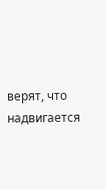верят, что надвигается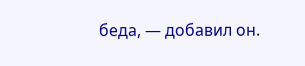беда, — добавил он.